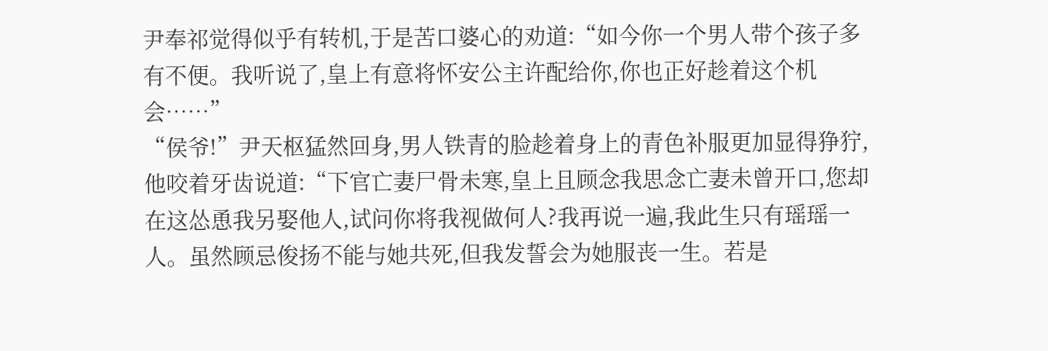尹奉祁觉得似乎有转机,于是苦口婆心的劝道:“如今你一个男人带个孩子多有不便。我听说了,皇上有意将怀安公主许配给你,你也正好趁着这个机会……”
“侯爷!”尹天枢猛然回身,男人铁青的脸趁着身上的青色补服更加显得狰狞,他咬着牙齿说道:“下官亡妻尸骨未寒,皇上且顾念我思念亡妻未曾开口,您却在这怂恿我另娶他人,试问你将我视做何人?我再说一遍,我此生只有瑶瑶一人。虽然顾忌俊扬不能与她共死,但我发誓会为她服丧一生。若是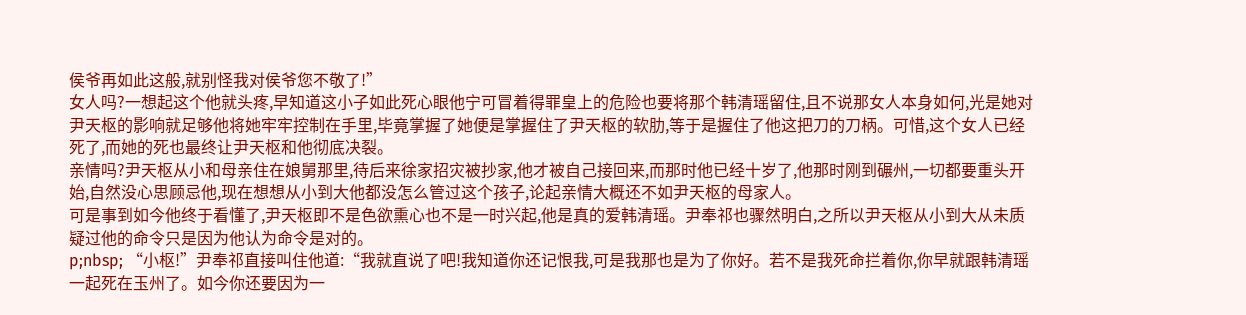侯爷再如此这般,就别怪我对侯爷您不敬了!”
女人吗?一想起这个他就头疼,早知道这小子如此死心眼他宁可冒着得罪皇上的危险也要将那个韩清瑶留住,且不说那女人本身如何,光是她对尹天枢的影响就足够他将她牢牢控制在手里,毕竟掌握了她便是掌握住了尹天枢的软肋,等于是握住了他这把刀的刀柄。可惜,这个女人已经死了,而她的死也最终让尹天枢和他彻底决裂。
亲情吗?尹天枢从小和母亲住在娘舅那里,待后来徐家招灾被抄家,他才被自己接回来,而那时他已经十岁了,他那时刚到碾州,一切都要重头开始,自然没心思顾忌他,现在想想从小到大他都没怎么管过这个孩子,论起亲情大概还不如尹天枢的母家人。
可是事到如今他终于看懂了,尹天枢即不是色欲熏心也不是一时兴起,他是真的爱韩清瑶。尹奉祁也骤然明白,之所以尹天枢从小到大从未质疑过他的命令只是因为他认为命令是对的。
p;nbsp; “小枢!”尹奉祁直接叫住他道:“我就直说了吧!我知道你还记恨我,可是我那也是为了你好。若不是我死命拦着你,你早就跟韩清瑶一起死在玉州了。如今你还要因为一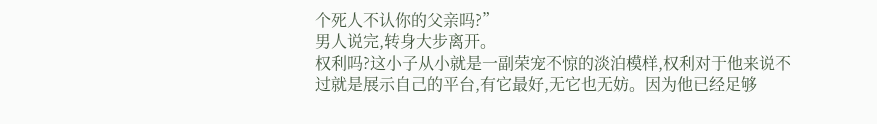个死人不认你的父亲吗?”
男人说完,转身大步离开。
权利吗?这小子从小就是一副荣宠不惊的淡泊模样,权利对于他来说不过就是展示自己的平台,有它最好,无它也无妨。因为他已经足够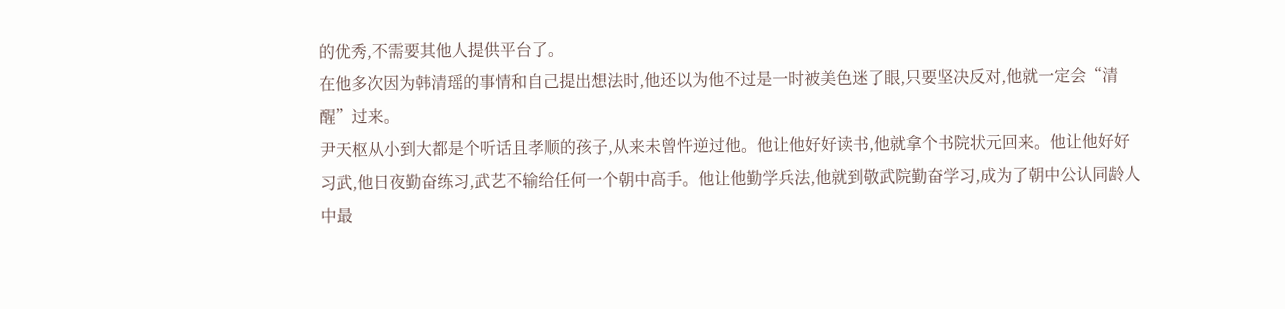的优秀,不需要其他人提供平台了。
在他多次因为韩清瑶的事情和自己提出想法时,他还以为他不过是一时被美色迷了眼,只要坚决反对,他就一定会“清醒”过来。
尹天枢从小到大都是个听话且孝顺的孩子,从来未曾忤逆过他。他让他好好读书,他就拿个书院状元回来。他让他好好习武,他日夜勤奋练习,武艺不输给任何一个朝中高手。他让他勤学兵法,他就到敬武院勤奋学习,成为了朝中公认同龄人中最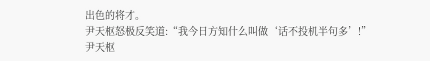出色的将才。
尹天枢怒极反笑道:“我今日方知什么叫做‘话不投机半句多’!”
尹天枢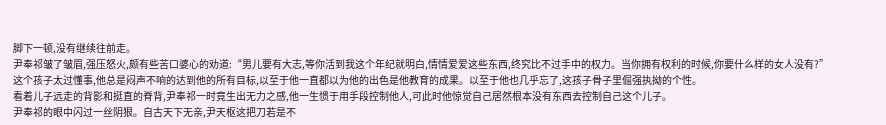脚下一顿,没有继续往前走。
尹奉祁皱了皱眉,强压怒火,颇有些苦口婆心的劝道:“男儿要有大志,等你活到我这个年纪就明白,情情爱爱这些东西,终究比不过手中的权力。当你拥有权利的时候,你要什么样的女人没有?”
这个孩子太过懂事,他总是闷声不响的达到他的所有目标,以至于他一直都以为他的出色是他教育的成果。以至于他也几乎忘了,这孩子骨子里倔强执拗的个性。
看着儿子远走的背影和挺直的脊背,尹奉祁一时竟生出无力之感,他一生惯于用手段控制他人,可此时他惊觉自己居然根本没有东西去控制自己这个儿子。
尹奉祁的眼中闪过一丝阴狠。自古天下无亲,尹天枢这把刀若是不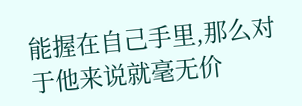能握在自己手里,那么对于他来说就毫无价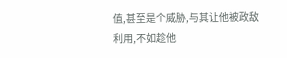值,甚至是个威胁,与其让他被政敌利用,不如趁他